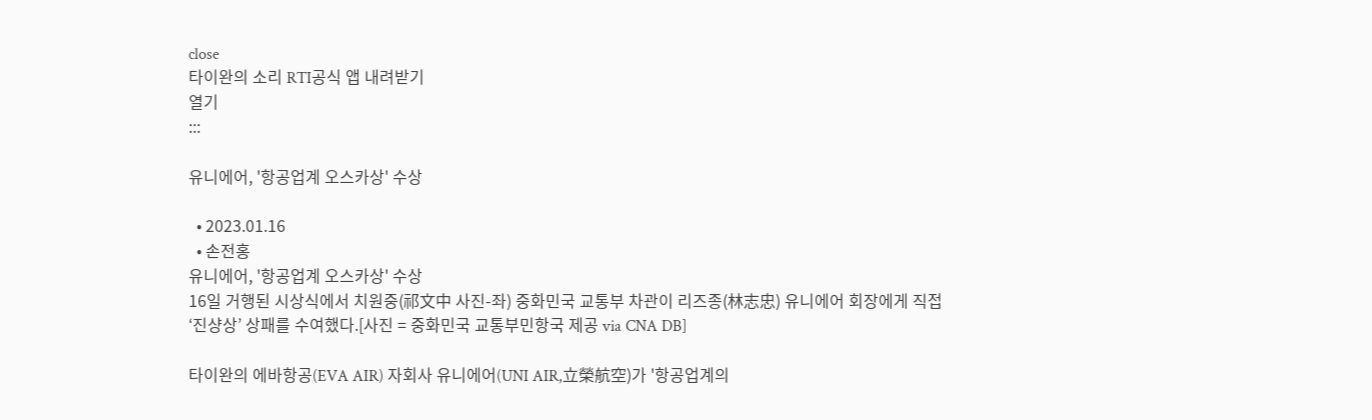close
타이완의 소리 RTI공식 앱 내려받기
열기
:::

유니에어, '항공업계 오스카상' 수상

  • 2023.01.16
  • 손전홍
유니에어, '항공업계 오스카상' 수상
16일 거행된 시상식에서 치원중(祁文中 사진-좌) 중화민국 교통부 차관이 리즈종(林志忠) 유니에어 회장에게 직접 ‘진샹상’ 상패를 수여했다.[사진 = 중화민국 교통부민항국 제공 via CNA DB]

타이완의 에바항공(EVA AIR) 자회사 유니에어(UNI AIR,立榮航空)가 '항공업계의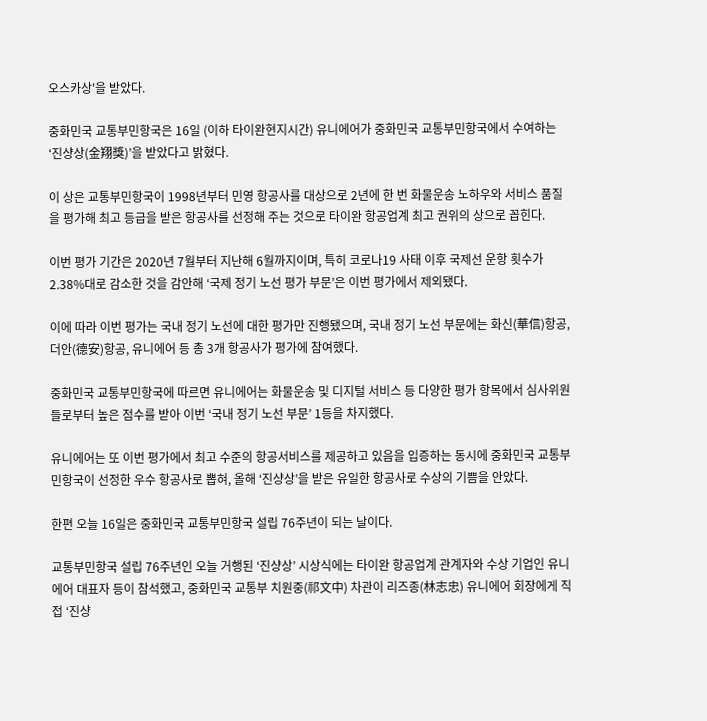오스카상'을 받았다.

중화민국 교통부민항국은 16일 (이하 타이완현지시간) 유니에어가 중화민국 교통부민항국에서 수여하는 ‘진샹상(金翔獎)’을 받았다고 밝혔다.

이 상은 교통부민항국이 1998년부터 민영 항공사를 대상으로 2년에 한 번 화물운송 노하우와 서비스 품질을 평가해 최고 등급을 받은 항공사를 선정해 주는 것으로 타이완 항공업계 최고 권위의 상으로 꼽힌다.

이번 평가 기간은 2020년 7월부터 지난해 6월까지이며, 특히 코로나19 사태 이후 국제선 운항 횟수가 2.38%대로 감소한 것을 감안해 ‘국제 정기 노선 평가 부문’은 이번 평가에서 제외됐다.

이에 따라 이번 평가는 국내 정기 노선에 대한 평가만 진행됐으며, 국내 정기 노선 부문에는 화신(華信)항공, 더안(德安)항공, 유니에어 등 총 3개 항공사가 평가에 참여했다.

중화민국 교통부민항국에 따르면 유니에어는 화물운송 및 디지털 서비스 등 다양한 평가 항목에서 심사위원들로부터 높은 점수를 받아 이번 ‘국내 정기 노선 부문’ 1등을 차지했다.

유니에어는 또 이번 평가에서 최고 수준의 항공서비스를 제공하고 있음을 입증하는 동시에 중화민국 교통부민항국이 선정한 우수 항공사로 뽑혀, 올해 ‘진샹상’을 받은 유일한 항공사로 수상의 기쁨을 안았다.

한편 오늘 16일은 중화민국 교통부민항국 설립 76주년이 되는 날이다.

교통부민항국 설립 76주년인 오늘 거행된 ‘진샹상’ 시상식에는 타이완 항공업계 관계자와 수상 기업인 유니에어 대표자 등이 참석했고, 중화민국 교통부 치원중(祁文中) 차관이 리즈종(林志忠) 유니에어 회장에게 직접 ‘진샹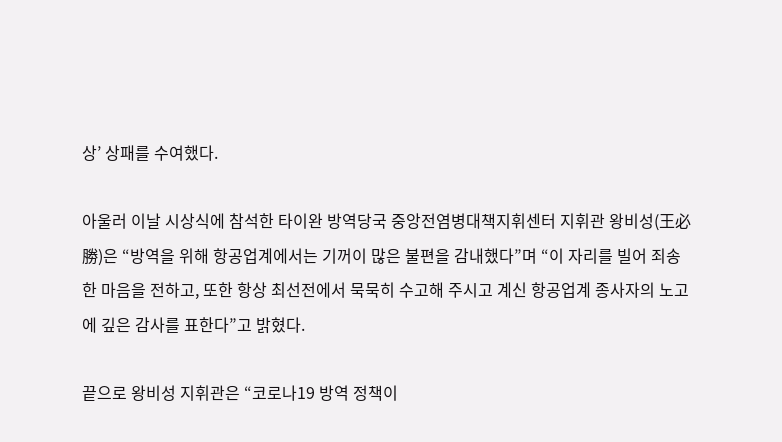상’ 상패를 수여했다.

아울러 이날 시상식에 참석한 타이완 방역당국 중앙전염병대책지휘센터 지휘관 왕비성(王必勝)은 “방역을 위해 항공업계에서는 기꺼이 많은 불편을 감내했다”며 “이 자리를 빌어 죄송한 마음을 전하고, 또한 항상 최선전에서 묵묵히 수고해 주시고 계신 항공업계 종사자의 노고에 깊은 감사를 표한다”고 밝혔다.

끝으로 왕비성 지휘관은 “코로나19 방역 정책이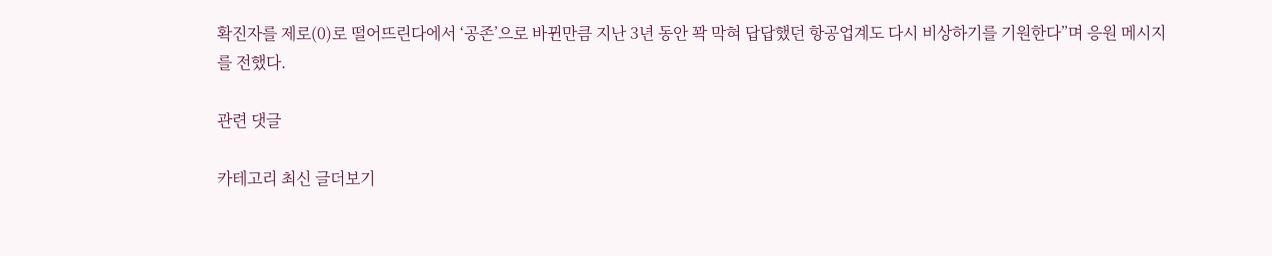확진자를 제로(0)로 떨어뜨린다에서 ‘공존’으로 바뀐만큼 지난 3년 동안 꽉 막혀 답답했던 항공업계도 다시 비상하기를 기원한다”며 응원 메시지를 전했다.

관련 댓글

카테고리 최신 글더보기